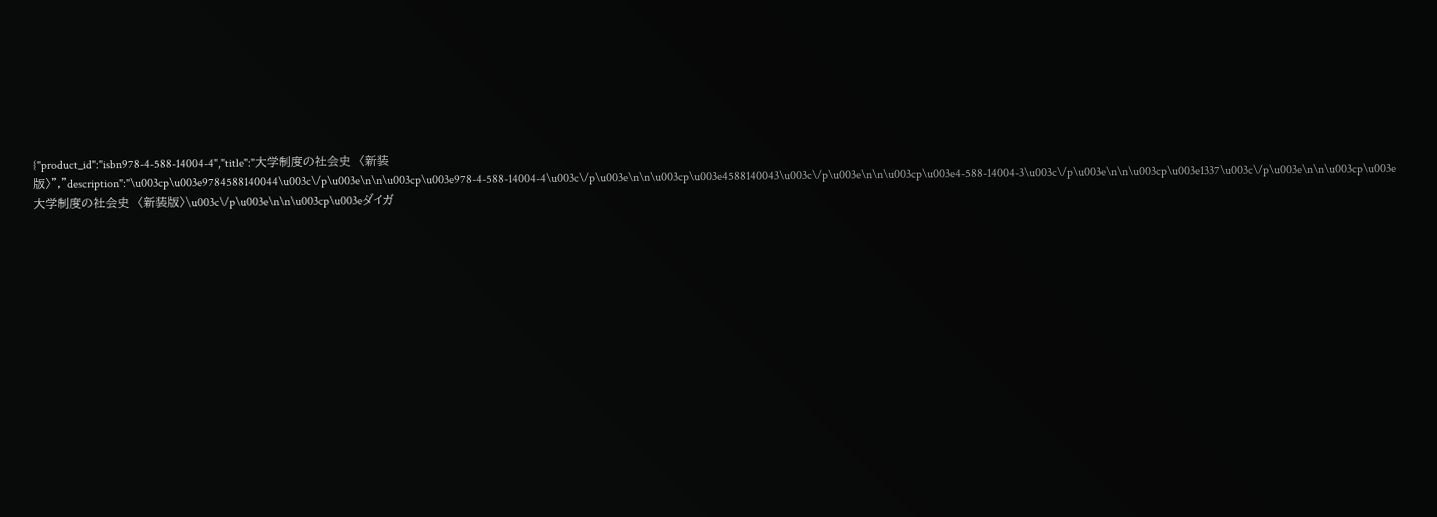{"product_id":"isbn978-4-588-14004-4","title":"大学制度の社会史　〈新装版〉","description":"\u003cp\u003e9784588140044\u003c\/p\u003e\n\n\u003cp\u003e978-4-588-14004-4\u003c\/p\u003e\n\n\u003cp\u003e4588140043\u003c\/p\u003e\n\n\u003cp\u003e4-588-14004-3\u003c\/p\u003e\n\n\u003cp\u003e1337\u003c\/p\u003e\n\n\u003cp\u003e大学制度の社会史　〈新装版〉\u003c\/p\u003e\n\n\u003cp\u003eダイガ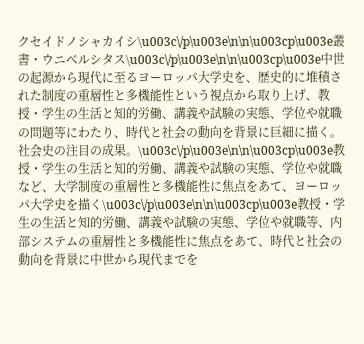クセイドノシャカイシ\u003c\/p\u003e\n\n\u003cp\u003e叢書・ウニベルシタス\u003c\/p\u003e\n\n\u003cp\u003e中世の起源から現代に至るヨーロッパ大学史を、歴史的に堆積された制度の重層性と多機能性という視点から取り上げ、教授・学生の生活と知的労働、講義や試験の実態、学位や就職の問題等にわたり、時代と社会の動向を背景に巨細に描く。社会史の注目の成果。\u003c\/p\u003e\n\n\u003cp\u003e教授・学生の生活と知的労働、講義や試験の実態、学位や就職など、大学制度の重層性と多機能性に焦点をあて、ヨーロッパ大学史を描く\u003c\/p\u003e\n\n\u003cp\u003e教授・学生の生活と知的労働、講義や試験の実態、学位や就職等、内部システムの重層性と多機能性に焦点をあて、時代と社会の動向を背景に中世から現代までを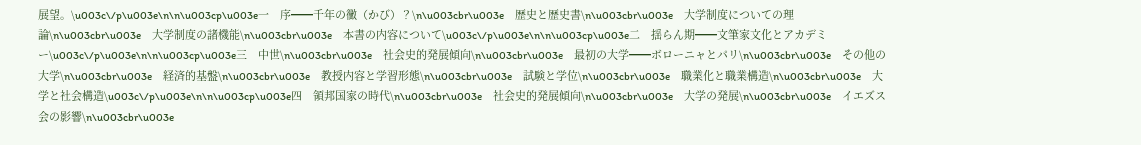展望。\u003c\/p\u003e\n\n\u003cp\u003e一　序━━千年の黴（かび）？\n\u003cbr\u003e　歴史と歴史書\n\u003cbr\u003e　大学制度についての理論\n\u003cbr\u003e　大学制度の諸機能\n\u003cbr\u003e　本書の内容について\u003c\/p\u003e\n\n\u003cp\u003e二　揺らん期━━文筆家文化とアカデミー\u003c\/p\u003e\n\n\u003cp\u003e三　中世\n\u003cbr\u003e　社会史的発展傾向\n\u003cbr\u003e　最初の大学━━ボローニャとパリ\n\u003cbr\u003e　その他の大学\n\u003cbr\u003e　経済的基盤\n\u003cbr\u003e　教授内容と学習形態\n\u003cbr\u003e　試験と学位\n\u003cbr\u003e　職業化と職業構造\n\u003cbr\u003e　大学と社会構造\u003c\/p\u003e\n\n\u003cp\u003e四　領邦国家の時代\n\u003cbr\u003e　社会史的発展傾向\n\u003cbr\u003e　大学の発展\n\u003cbr\u003e　イエズス会の影響\n\u003cbr\u003e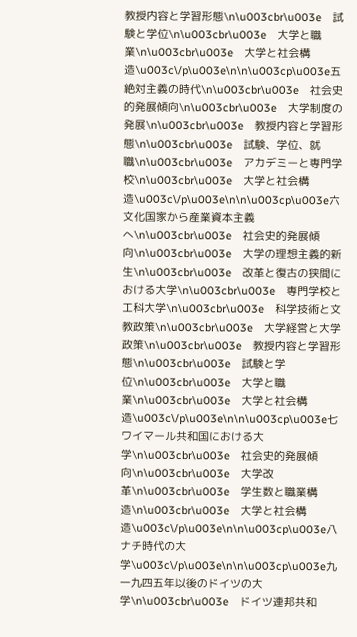教授内容と学習形態\n\u003cbr\u003e　試験と学位\n\u003cbr\u003e　大学と職業\n\u003cbr\u003e　大学と社会構造\u003c\/p\u003e\n\n\u003cp\u003e五　絶対主義の時代\n\u003cbr\u003e　社会史的発展傾向\n\u003cbr\u003e　大学制度の発展\n\u003cbr\u003e　教授内容と学習形態\n\u003cbr\u003e　試験、学位、就職\n\u003cbr\u003e　アカデミーと専門学校\n\u003cbr\u003e　大学と社会構造\u003c\/p\u003e\n\n\u003cp\u003e六　文化国家から産業資本主義へ\n\u003cbr\u003e　社会史的発展傾向\n\u003cbr\u003e　大学の理想主義的新生\n\u003cbr\u003e　改革と復古の狭間における大学\n\u003cbr\u003e　専門学校と工科大学\n\u003cbr\u003e　科学技術と文教政策\n\u003cbr\u003e　大学経営と大学政策\n\u003cbr\u003e　教授内容と学習形態\n\u003cbr\u003e　試験と学位\n\u003cbr\u003e　大学と職業\n\u003cbr\u003e　大学と社会構造\u003c\/p\u003e\n\n\u003cp\u003e七　ワイマール共和国における大学\n\u003cbr\u003e　社会史的発展傾向\n\u003cbr\u003e　大学改革\n\u003cbr\u003e　学生数と職業構造\n\u003cbr\u003e　大学と社会構造\u003c\/p\u003e\n\n\u003cp\u003e八　ナチ時代の大学\u003c\/p\u003e\n\n\u003cp\u003e九　一九四五年以後のドイツの大学\n\u003cbr\u003e　ドイツ連邦共和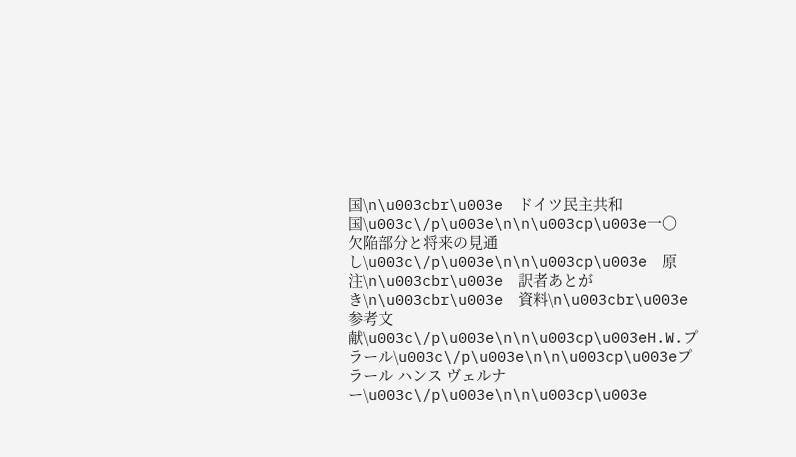国\n\u003cbr\u003e　ドイツ民主共和国\u003c\/p\u003e\n\n\u003cp\u003e一〇　欠陥部分と将来の見通し\u003c\/p\u003e\n\n\u003cp\u003e　原注\n\u003cbr\u003e　訳者あとがき\n\u003cbr\u003e　資料\n\u003cbr\u003e　参考文献\u003c\/p\u003e\n\n\u003cp\u003eH.W.プラール\u003c\/p\u003e\n\n\u003cp\u003eプラール ハンス ヴェルナー\u003c\/p\u003e\n\n\u003cp\u003e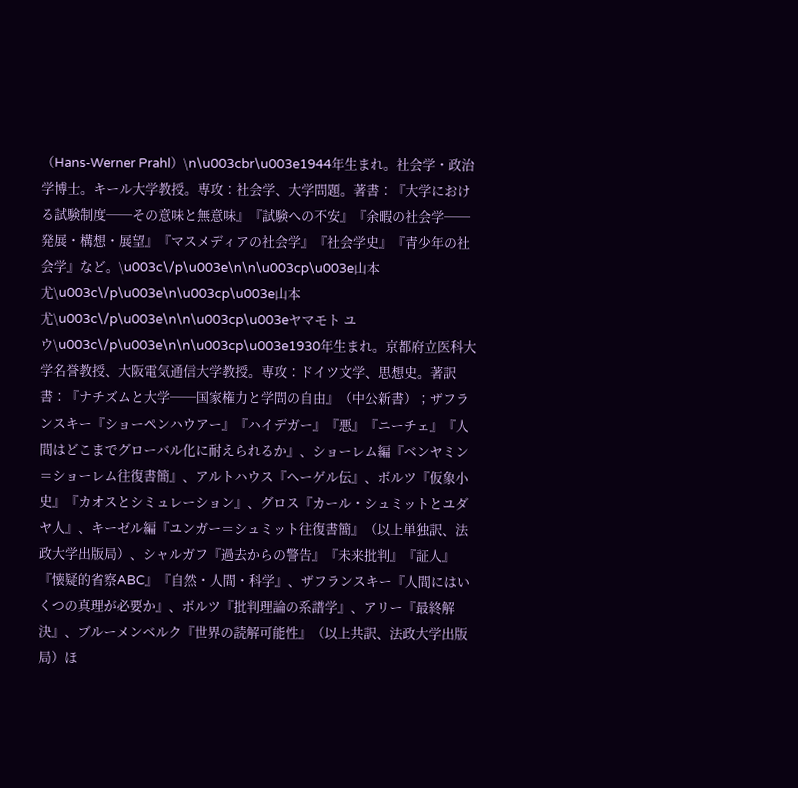（Hans-Werner Prahl）\n\u003cbr\u003e1944年生まれ。社会学・政治学博士。キール大学教授。専攻：社会学、大学問題。著書：『大学における試験制度──その意味と無意味』『試験への不安』『余暇の社会学──発展・構想・展望』『マスメディアの社会学』『社会学史』『青少年の社会学』など。\u003c\/p\u003e\n\n\u003cp\u003e山本 尤\u003c\/p\u003e\n\u003cp\u003e山本尤\u003c\/p\u003e\n\n\u003cp\u003eヤマモト ユウ\u003c\/p\u003e\n\n\u003cp\u003e1930年生まれ。京都府立医科大学名誉教授、大阪電気通信大学教授。専攻：ドイツ文学、思想史。著訳書：『ナチズムと大学──国家権力と学問の自由』（中公新書）；ザフランスキー『ショーペンハウアー』『ハイデガー』『悪』『ニーチェ』『人間はどこまでグローバル化に耐えられるか』、ショーレム編『ベンヤミン＝ショーレム往復書簡』、アルトハウス『ヘーゲル伝』、ボルツ『仮象小史』『カオスとシミュレーション』、グロス『カール・シュミットとユダヤ人』、キーゼル編『ユンガー＝シュミット往復書簡』（以上単独訳、法政大学出版局）、シャルガフ『過去からの警告』『未来批判』『証人』『懐疑的省察ABC』『自然・人間・科学』、ザフランスキー『人間にはいくつの真理が必要か』、ボルツ『批判理論の系譜学』、アリー『最終解決』、ブルーメンベルク『世界の読解可能性』（以上共訳、法政大学出版局）ほ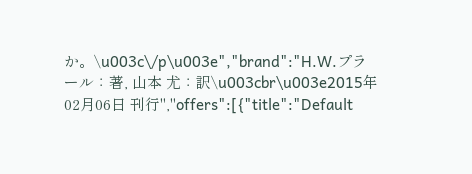か。\u003c\/p\u003e","brand":"H.W.プラール：著, 山本 尤：訳\u003cbr\u003e2015年02月06日 刊行","offers":[{"title":"Default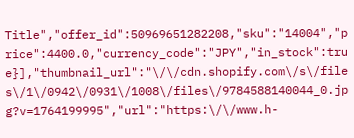Title","offer_id":50969651282208,"sku":"14004","price":4400.0,"currency_code":"JPY","in_stock":true}],"thumbnail_url":"\/\/cdn.shopify.com\/s\/files\/1\/0942\/0931\/1008\/files\/9784588140044_0.jpg?v=1764199995","url":"https:\/\/www.h-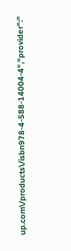up.com\/products\/isbn978-4-588-14004-4","provider":"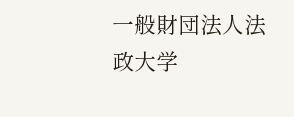一般財団法人法政大学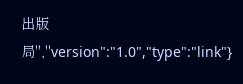出版局","version":"1.0","type":"link"}